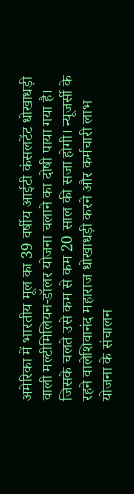अमेरिका में भारतीय मूल का 39 वर्षीय आईटी कंसलटेंट धोखाधड़ी वाली मल्टीमिलियन-डॉलर योजना चलाने का दोषी पाया गया है। जिसके चलते उसे कम से कम 20 साल की सजा होगी। न्यूजर्सी के रहने वालेशिवानंद महाराज धोखाधड़ी करने और कर्मचारी लाभ योजना के संचालन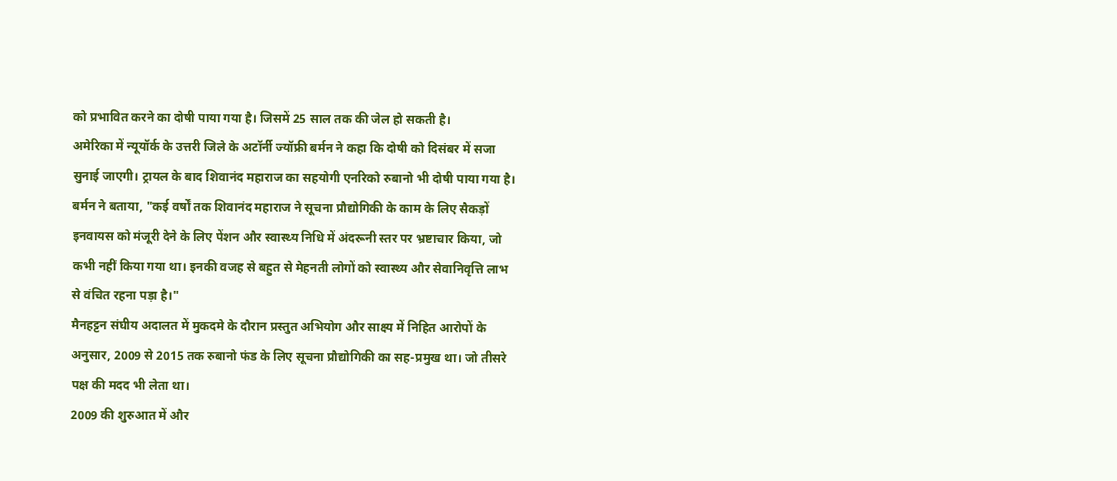को प्रभावित करने का दोषी पाया गया है। जिसमें 25 साल तक की जेल हो सकती है।
अमेरिका में न्यूयॉर्क के उत्तरी जिले के अटॉर्नी ज्यॉफ्री बर्मन ने कहा कि दोषी को दिसंबर में सजा सुनाई जाएगी। ट्रायल के बाद शिवानंद महाराज का सहयोगी एनरिको रुबानो भी दोषी पाया गया है। बर्मन ने बताया, "कई वर्षों तक शिवानंद महाराज ने सूचना प्रौद्योगिकी के काम के लिए सैकड़ों इनवायस को मंजूरी देने के लिए पेंशन और स्वास्थ्य निधि में अंदरूनी स्तर पर भ्रष्टाचार किया, जो कभी नहीं किया गया था। इनकी वजह से बहुत से मेहनती लोगों को स्वास्थ्य और सेवानिवृत्ति लाभ से वंचित रहना पड़ा है।"
मैनहट्टन संघीय अदालत में मुकदमे के दौरान प्रस्तुत अभियोग और साक्ष्य में निहित आरोपों के अनुसार, 2009 से 2015 तक रुबानो फंड के लिए सूचना प्रौद्योगिकी का सह-प्रमुख था। जो तीसरे पक्ष की मदद भी लेता था।
2009 की शुरुआत में और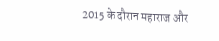2015 के दौरान महाराज और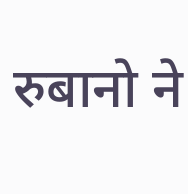रुबानो ने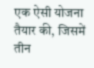एक ऐसी योजना तैयार की, जिसमें तीन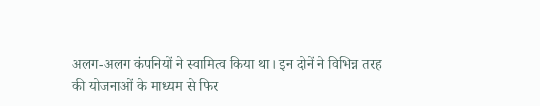अलग-अलग कंपनियों ने स्वामित्व किया था। इन दोनें ने विभिन्न तरह की योजनाओं के माध्यम से फिर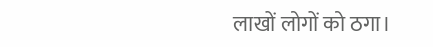लाखों लोगों को ठगा।